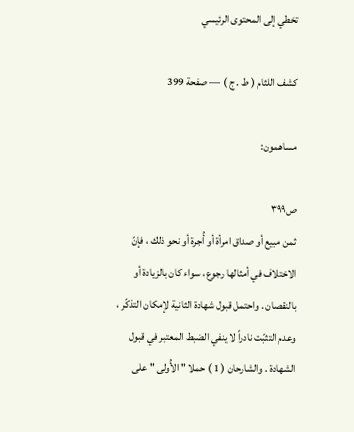تخطي إلى المحتوى الرئيسي

كشف اللثام ( ط . ج ) — صفحة 399

مساهمون:

ص٣٩٩
ثمن مبيع أو صداق امرأة أو أُجرة أو نحو ذلك ، فإنّ الاختلاف في أمثالها رجوع ، سواء كان بالزيادة أو بالنقصان . واحتمل قبول شهادة الثانية لإمكان التذكّر ، وعدم التثبّت نادراً لا ينفي الضبط المعتبر في قبول الشهادة . والشارحان ( 1 ) حملا " الأُولى " على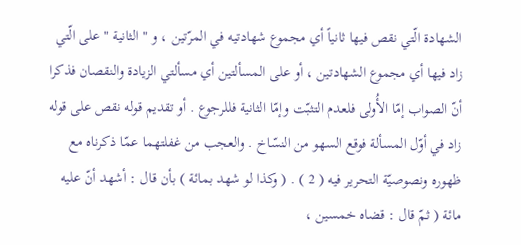الشهادة الّتي نقص فيها ثانياً أي مجموع شهادتيه في المرّتين ، و " الثانية " على الّتي زاد فيها أي مجموع الشهادتين ، أو على المسألتين أي مسألتي الزيادة والنقصان فذكرا أنّ الصواب إمّا الأُولى فلعدم التثبّت وإمّا الثانية فللرجوع . أو تقديم قوله نقص على قوله زاد في أوّل المسألة فوقع السهو من النسّاخ . والعجب من غفلتهما عمّا ذكرناه مع ظهوره ونصوصيّة التحرير فيه ( 2 ) . ( وكذا لو شهد بمائة ) بأن قال : أشهد أنّ عليه مائة ( ثمّ قال : قضاه خمسين ،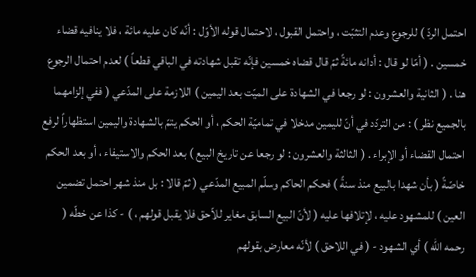احتمل الردّ ) للرجوع وعدم التثبّت ، واحتمل القبول ، لاحتمال قوله الأوّل : أنّه كان عليه مائة ، فلا ينافيه قضاء خمسين . ( أمّا لو قال : أدانه مائةً ثمّ قال قضاه خمسين فإنّه تقبل شهادته في الباقي قطعاً ) لعدم احتمال الرجوع هنا . ( الثانية والعشرون : لو رجعا في الشهادة على الميّت بعد اليمين ) اللازمة على المدّعي ( ففي إلزامهما بالجميع نظر ) : من التردّد في أنّ لليمين مدخلا في تماميّة الحكم ، أو الحكم يتمّ بالشهادة واليمين استظهاراً لرفع احتمال القضاء أو الإبراء . ( الثالثة والعشرون : لو رجعا عن تاريخ البيع ) بعد الحكم والاستيفاء ، أو بعد الحكم خاصّةً ( بأن شهدا بالبيع منذ سنةً ) فحكم الحاكم وسلّم المبيع المدّعي ( ثمّ قالا : بل منذ شهر احتمل تضمين العين ) للمشهود عليه ، لإتلافها عليه ( لأنّ البيع السابق مغاير للاّحق فلا يقبل قولهم ، ) - كذا عن خطّه ( رحمه الله ) أي الشهود - ( في اللاحق ) لأنّه معارض بقولهم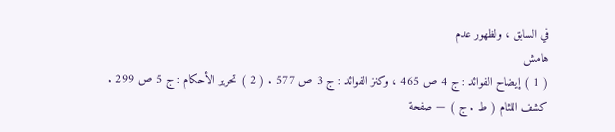في السابق ، ولظهور عدم
هامش
( 1 ) إيضاح الفوائد : ج 4 ص 465 ، وكنز الفوائد : ج 3 ص 577 . ( 2 ) تحرير الأحكام : ج 5 ص 299 .
كشف اللثام ( ط . ج ) — صفحة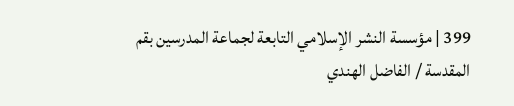399 | مؤسسة النشر الإسلامي التابعة لجماعة المدرسين بقم المقدسة / الفاضل الهندي